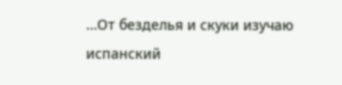…От безделья и скуки изучаю испанский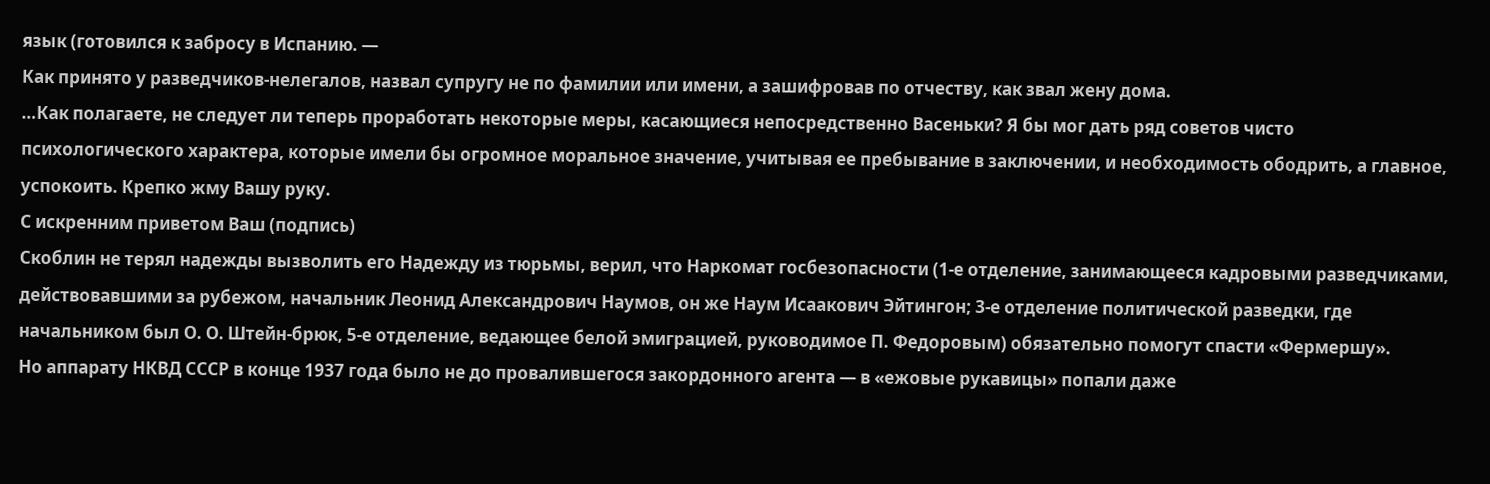язык (готовился к забросу в Испанию. —
Как принято у разведчиков-нелегалов, назвал супругу не по фамилии или имени, а зашифровав по отчеству, как звал жену дома.
…Как полагаете, не следует ли теперь проработать некоторые меры, касающиеся непосредственно Васеньки? Я бы мог дать ряд советов чисто психологического характера, которые имели бы огромное моральное значение, учитывая ее пребывание в заключении, и необходимость ободрить, а главное, успокоить. Крепко жму Вашу руку.
С искренним приветом Ваш (подпись)
Скоблин не терял надежды вызволить его Надежду из тюрьмы, верил, что Наркомат госбезопасности (1-е отделение, занимающееся кадровыми разведчиками, действовавшими за рубежом, начальник Леонид Александрович Наумов, он же Наум Исаакович Эйтингон; 3-е отделение политической разведки, где начальником был О. О. Штейн-брюк, 5-е отделение, ведающее белой эмиграцией, руководимое П. Федоровым) обязательно помогут спасти «Фермершу».
Но аппарату НКВД СССР в конце 1937 года было не до провалившегося закордонного агента — в «ежовые рукавицы» попали даже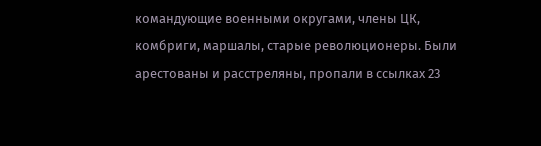командующие военными округами, члены ЦК, комбриги, маршалы, старые революционеры. Были арестованы и расстреляны, пропали в ссылках 23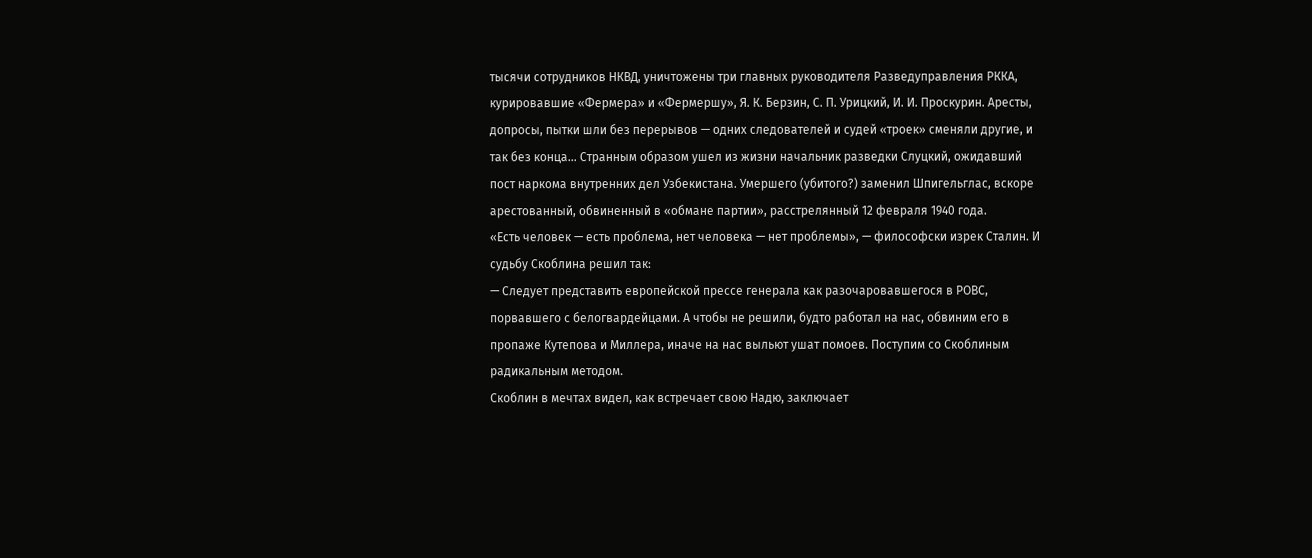тысячи сотрудников НКВД, уничтожены три главных руководителя Разведуправления РККА, курировавшие «Фермера» и «Фермершу», Я. К. Берзин, С. П. Урицкий, И. И. Проскурин. Аресты, допросы, пытки шли без перерывов — одних следователей и судей «троек» сменяли другие, и так без конца… Странным образом ушел из жизни начальник разведки Слуцкий, ожидавший пост наркома внутренних дел Узбекистана. Умершего (убитого?) заменил Шпигельглас, вскоре арестованный, обвиненный в «обмане партии», расстрелянный 12 февраля 1940 года.
«Есть человек — есть проблема, нет человека — нет проблемы», — философски изрек Сталин. И судьбу Скоблина решил так:
— Следует представить европейской прессе генерала как разочаровавшегося в РОВС, порвавшего с белогвардейцами. А чтобы не решили, будто работал на нас, обвиним его в пропаже Кутепова и Миллера, иначе на нас выльют ушат помоев. Поступим со Скоблиным радикальным методом.
Скоблин в мечтах видел, как встречает свою Надю, заключает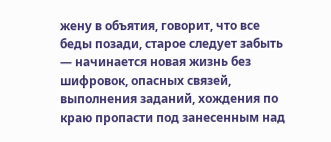жену в объятия, говорит, что все беды позади, старое следует забыть — начинается новая жизнь без шифровок, опасных связей, выполнения заданий, хождения по краю пропасти под занесенным над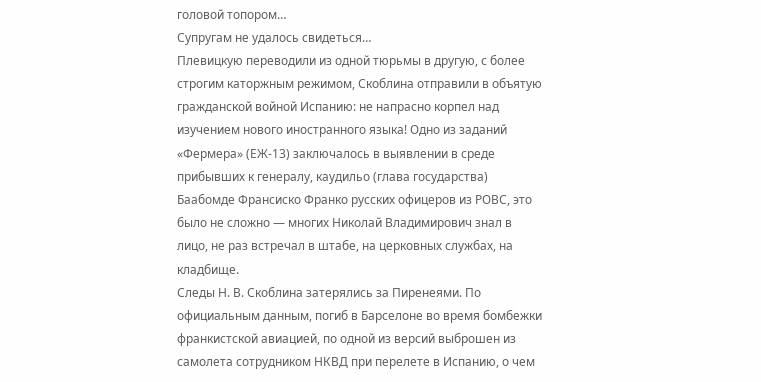головой топором…
Супругам не удалось свидеться…
Плевицкую переводили из одной тюрьмы в другую, с более строгим каторжным режимом, Скоблина отправили в объятую гражданской войной Испанию: не напрасно корпел над изучением нового иностранного языка! Одно из заданий «Фермера» (ЕЖ-13) заключалось в выявлении в среде прибывших к генералу, каудильо (глава государства) Баабомде Франсиско Франко русских офицеров из РОВС, это было не сложно — многих Николай Владимирович знал в лицо, не раз встречал в штабе, на церковных службах, на кладбище.
Следы Н. В. Скоблина затерялись за Пиренеями. По официальным данным, погиб в Барселоне во время бомбежки франкистской авиацией, по одной из версий выброшен из самолета сотрудником НКВД при перелете в Испанию, о чем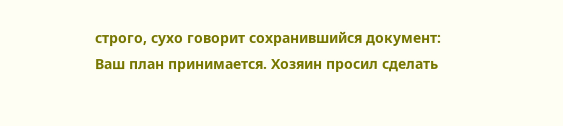строго, сухо говорит сохранившийся документ:
Ваш план принимается. Хозяин просил сделать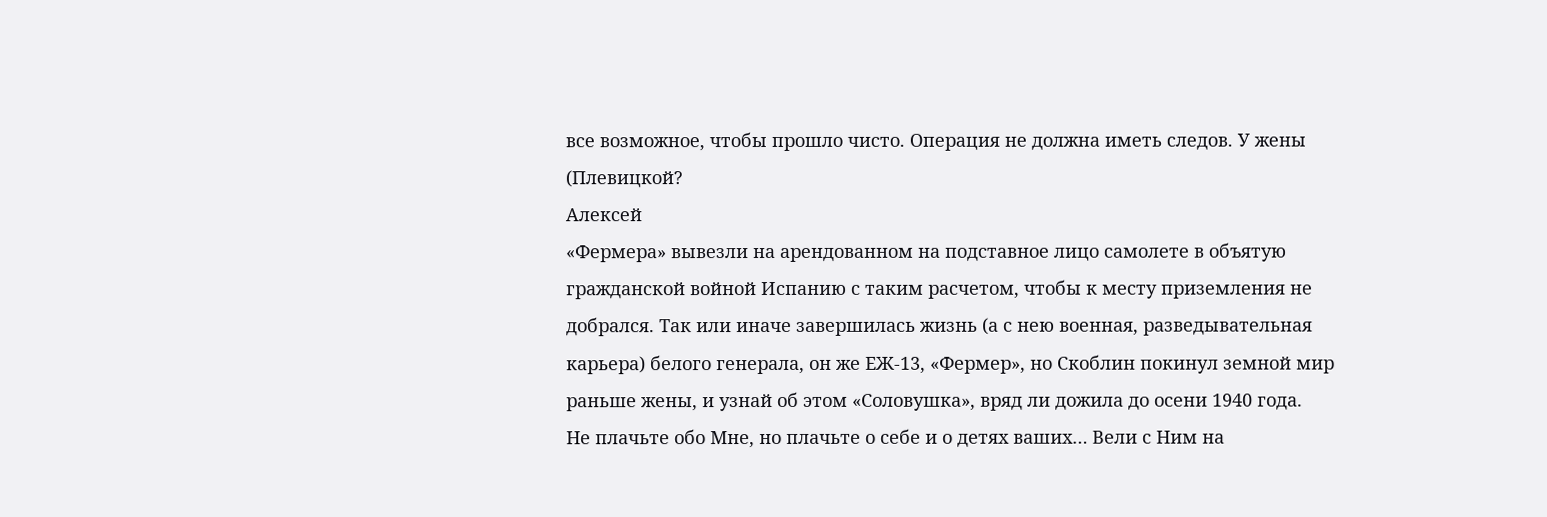все возможное, чтобы прошло чисто. Операция не должна иметь следов. У жены (Плевицкой?
Алексей
«Фермера» вывезли на арендованном на подставное лицо самолете в объятую гражданской войной Испанию с таким расчетом, чтобы к месту приземления не добрался. Так или иначе завершилась жизнь (а с нею военная, разведывательная карьера) белого генерала, он же ЕЖ-13, «Фермер», но Скоблин покинул земной мир раньше жены, и узнай об этом «Соловушка», вряд ли дожила до осени 1940 года.
Не плачьте обо Мне, но плачьте о себе и о детях ваших… Вели с Ним на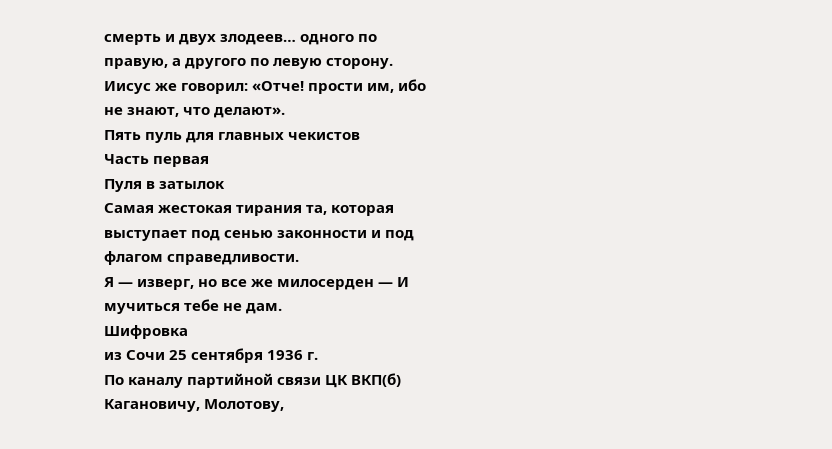смерть и двух злодеев… одного по правую, а другого по левую сторону.
Иисус же говорил: «Отче! прости им, ибо не знают, что делают».
Пять пуль для главных чекистов
Часть первая
Пуля в затылок
Самая жестокая тирания та, которая выступает под сенью законности и под флагом справедливости.
Я — изверг, но все же милосерден — И мучиться тебе не дам.
Шифровка
из Сочи 25 сентября 1936 г.
По каналу партийной связи ЦК ВКП(б)
Кагановичу, Молотову,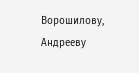Ворошилову,
Андрееву